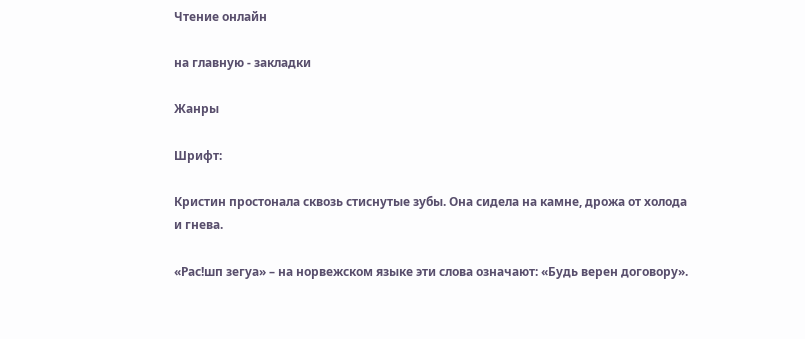Чтение онлайн

на главную - закладки

Жанры

Шрифт:

Кристин простонала сквозь стиснутые зубы. Она сидела на камне, дрожа от холода и гнева.

«Рас!шп зегуа» – на норвежском языке эти слова означают: «Будь верен договору».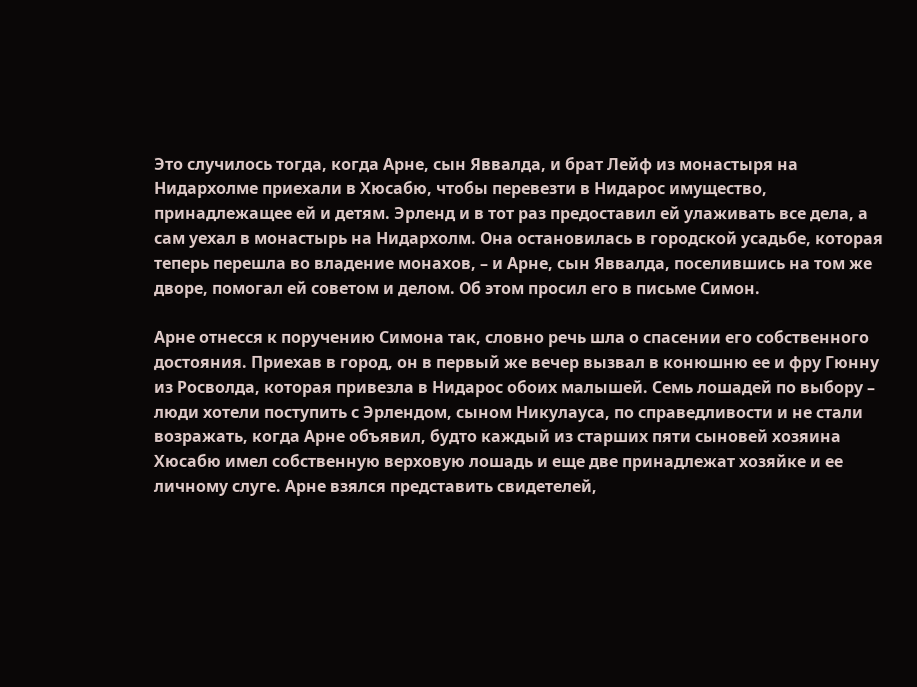Это случилось тогда, когда Арне, сын Яввалда, и брат Лейф из монастыря на Нидархолме приехали в Хюсабю, чтобы перевезти в Нидарос имущество, принадлежащее ей и детям. Эрленд и в тот раз предоставил ей улаживать все дела, а сам уехал в монастырь на Нидархолм. Она остановилась в городской усадьбе, которая теперь перешла во владение монахов, – и Арне, сын Яввалда, поселившись на том же дворе, помогал ей советом и делом. Об этом просил его в письме Симон.

Арне отнесся к поручению Симона так, словно речь шла о спасении его собственного достояния. Приехав в город, он в первый же вечер вызвал в конюшню ее и фру Гюнну из Росволда, которая привезла в Нидарос обоих малышей. Семь лошадей по выбору – люди хотели поступить с Эрлендом, сыном Никулауса, по справедливости и не стали возражать, когда Арне объявил, будто каждый из старших пяти сыновей хозяина Хюсабю имел собственную верховую лошадь и еще две принадлежат хозяйке и ее личному слуге. Арне взялся представить свидетелей,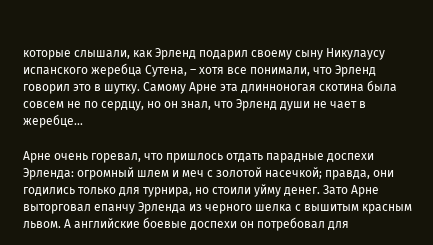которые слышали, как Эрленд подарил своему сыну Никулаусу испанского жеребца Сутена, – хотя все понимали, что Эрленд говорил это в шутку. Самому Арне эта длинноногая скотина была совсем не по сердцу, но он знал, что Эрленд души не чает в жеребце…

Арне очень горевал, что пришлось отдать парадные доспехи Эрленда: огромный шлем и меч с золотой насечкой; правда, они годились только для турнира, но стоили уйму денег. Зато Арне выторговал епанчу Эрленда из черного шелка с вышитым красным львом. А английские боевые доспехи он потребовал для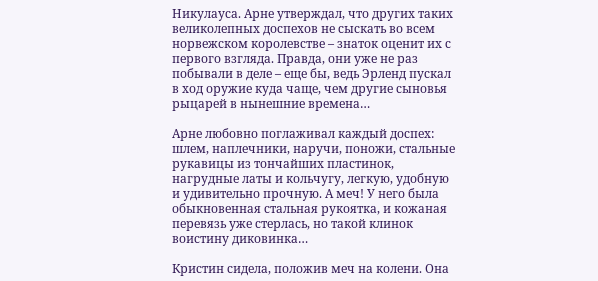Никулауса. Арне утверждал, что других таких великолепных доспехов не сыскать во всем норвежском королевстве – знаток оценит их с первого взгляда. Правда, они уже не раз побывали в деле – еще бы, ведь Эрленд пускал в ход оружие куда чаще, чем другие сыновья рыцарей в нынешние времена…

Арне любовно поглаживал каждый доспех: шлем, наплечники, наручи, поножи, стальные рукавицы из тончайших пластинок, нагрудные латы и кольчугу, легкую, удобную и удивительно прочную. А меч! У него была обыкновенная стальная рукоятка, и кожаная перевязь уже стерлась, но такой клинок воистину диковинка…

Кристин сидела, положив меч на колени. Она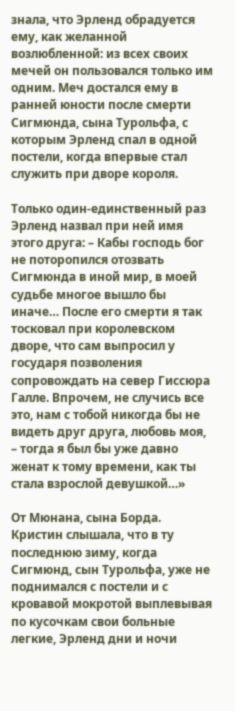знала, что Эрленд обрадуется ему, как желанной возлюбленной: из всех своих мечей он пользовался только им одним. Меч достался ему в ранней юности после смерти Сигмюнда, сына Турольфа, с которым Эрленд спал в одной постели, когда впервые стал служить при дворе короля.

Только один-единственный раз Эрленд назвал при ней имя этого друга: – Кабы господь бог не поторопился отозвать Сигмюнда в иной мир, в моей судьбе многое вышло бы иначе… После его смерти я так тосковал при королевском дворе, что сам выпросил у государя позволения сопровождать на север Гиссюра Галле. Впрочем, не случись все это, нам с тобой никогда бы не видеть друг друга, любовь моя, – тогда я был бы уже давно женат к тому времени, как ты стала взрослой девушкой…»

От Мюнана, сына Борда. Кристин слышала, что в ту последнюю зиму, когда Сигмюнд, сын Турольфа, уже не поднимался с постели и с кровавой мокротой выплевывая по кусочкам свои больные легкие, Эрленд дни и ночи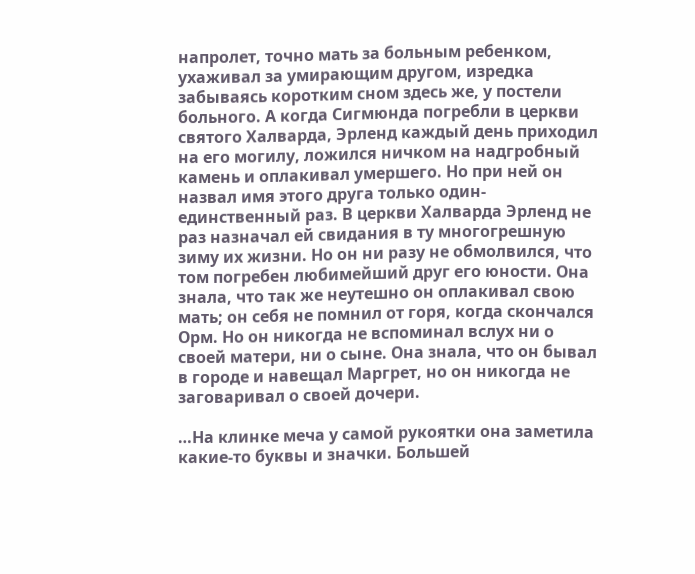напролет, точно мать за больным ребенком, ухаживал за умирающим другом, изредка забываясь коротким сном здесь же, у постели больного. А когда Сигмюнда погребли в церкви святого Халварда, Эрленд каждый день приходил на его могилу, ложился ничком на надгробный камень и оплакивал умершего. Но при ней он назвал имя этого друга только один-единственный раз. В церкви Халварда Эрленд не раз назначал ей свидания в ту многогрешную зиму их жизни. Но он ни разу не обмолвился, что том погребен любимейший друг его юности. Она знала, что так же неутешно он оплакивал свою мать; он себя не помнил от горя, когда скончался Орм. Но он никогда не вспоминал вслух ни о своей матери, ни о сыне. Она знала, что он бывал в городе и навещал Маргрет, но он никогда не заговаривал о своей дочери.

…На клинке меча у самой рукоятки она заметила какие-то буквы и значки. Большей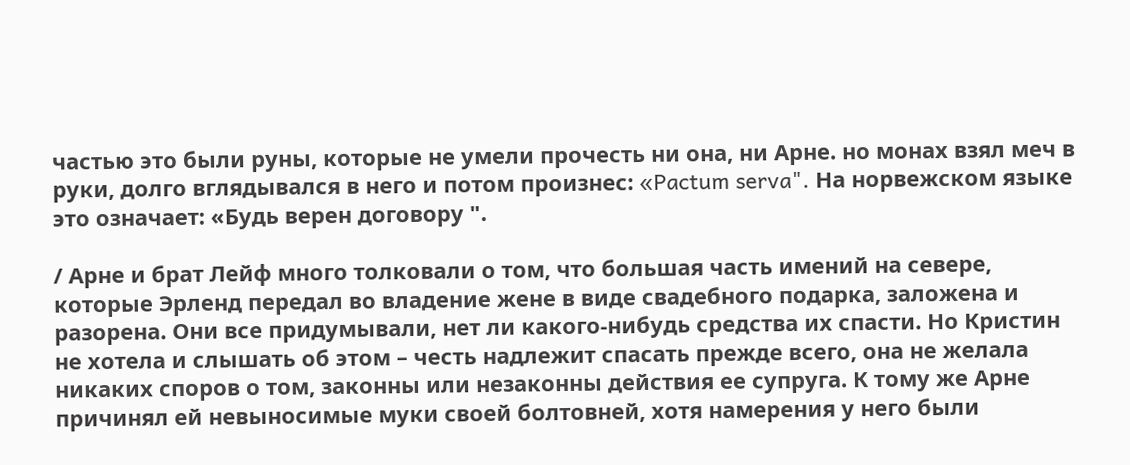частью это были руны, которые не умели прочесть ни она, ни Арне. но монах взял меч в руки, долго вглядывался в него и потом произнес: «Pactum serva". На норвежском языке это означает: «Будь верен договору ".

/ Арне и брат Лейф много толковали о том, что большая часть имений на севере, которые Эрленд передал во владение жене в виде свадебного подарка, заложена и разорена. Они все придумывали, нет ли какого-нибудь средства их спасти. Но Кристин не хотела и слышать об этом – честь надлежит спасать прежде всего, она не желала никаких споров о том, законны или незаконны действия ее супруга. К тому же Арне причинял ей невыносимые муки своей болтовней, хотя намерения у него были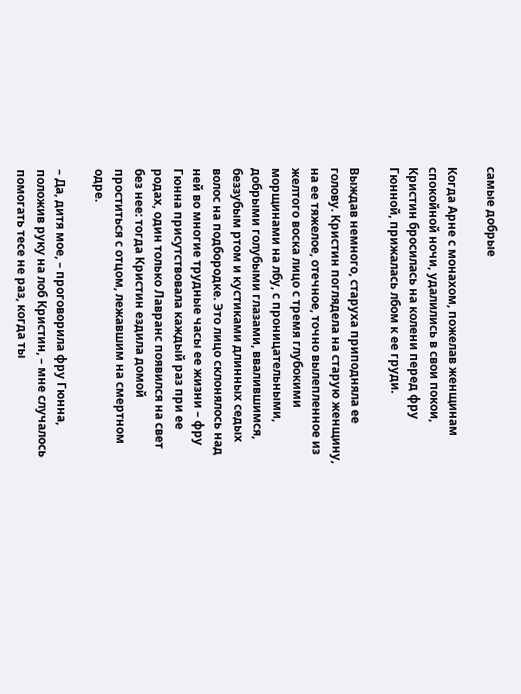самые добрые

Когда Арне с монахом, пожелав женщинам спокойной ночи, удалились в свои покои, Кристин бросилась на колени перед фру Гюнной, прижалась лбом к ее груди.

Выждав немного, старуха приподняла ее голову. Кристин поглядела на старую женщину, на ее тяжелое, отечное, точно вылепленное из желтого воска лицо с тремя глубокими морщинами на лбу, с проницательными, добрыми голубыми глазами, ввалившимся, беззубым ртом и кустиками длинных седых волос на подбородке. Это лицо склонялось над ней во многие трудные часы ее жизни – фру Гюнна присутствовала каждый раз при ее родах, один только Лавранс появился на свет без нее: тогда Кристин ездила домой проститься с отцом, лежавшим на смертном одре.

– Да, дитя мое, – проговорила фру Гюнна, положив руку на лоб Кристин, – мне случалось помогать тесе не раз, когда ты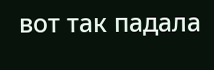вот так падала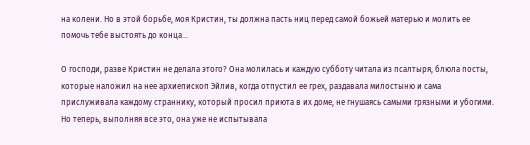на колени. Но в этой борьбе, моя Кристин, ты должна пасть ниц перед самой божьей матерью и молить ее помочь тебе выстоять до конца…

О господи, разве Кристин не делала этого? Она молилась и каждую субботу читала из псалтыря, блюла посты, которые наложил на нее архиепископ Эйлив, когда отпустил ее грех, раздавала милостыню и сама прислуживала каждому страннику, который просил приюта в их доме, не гнушаясь самыми грязными и убогими. Но теперь, выполняя все это, она уже не испытывала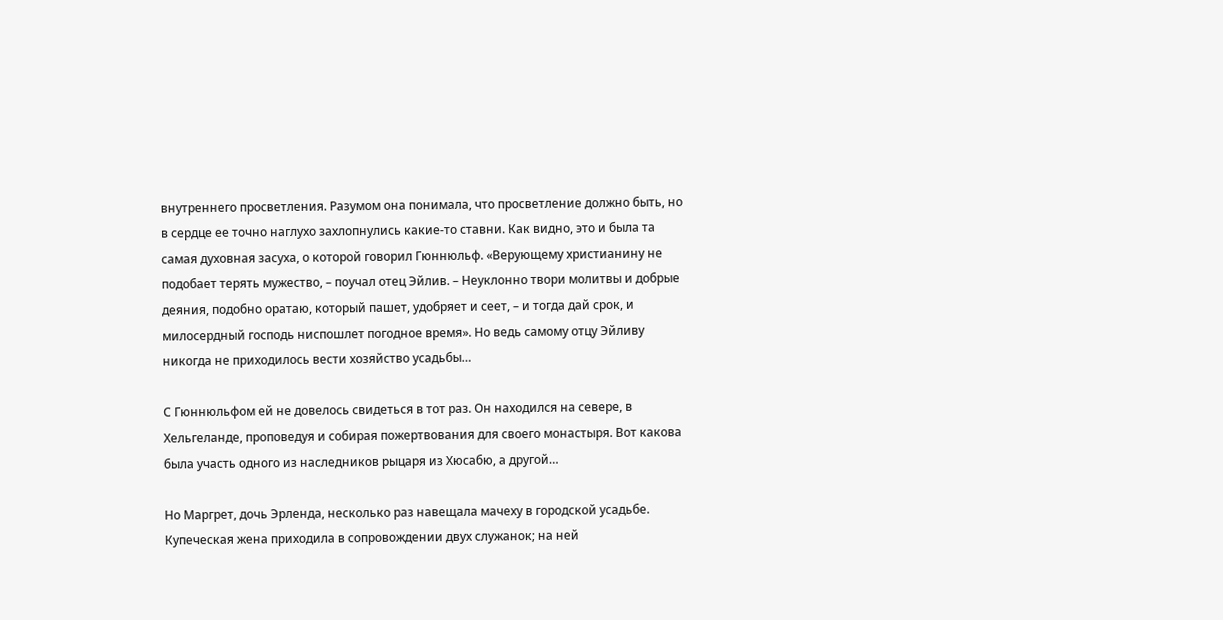внутреннего просветления. Разумом она понимала, что просветление должно быть, но в сердце ее точно наглухо захлопнулись какие-то ставни. Как видно, это и была та самая духовная засуха, о которой говорил Гюннюльф. «Верующему христианину не подобает терять мужество, – поучал отец Эйлив. – Неуклонно твори молитвы и добрые деяния, подобно оратаю, который пашет, удобряет и сеет, – и тогда дай срок, и милосердный господь ниспошлет погодное время». Но ведь самому отцу Эйливу никогда не приходилось вести хозяйство усадьбы…

С Гюннюльфом ей не довелось свидеться в тот раз. Он находился на севере, в Хельгеланде, проповедуя и собирая пожертвования для своего монастыря. Вот какова была участь одного из наследников рыцаря из Хюсабю, а другой…

Но Маргрет, дочь Эрленда, несколько раз навещала мачеху в городской усадьбе. Купеческая жена приходила в сопровождении двух служанок; на ней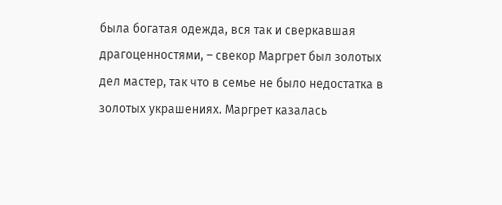была богатая одежда, вся так и сверкавшая драгоценностями, – свекор Маргрет был золотых дел мастер, так что в семье не было недостатка в золотых украшениях. Маргрет казалась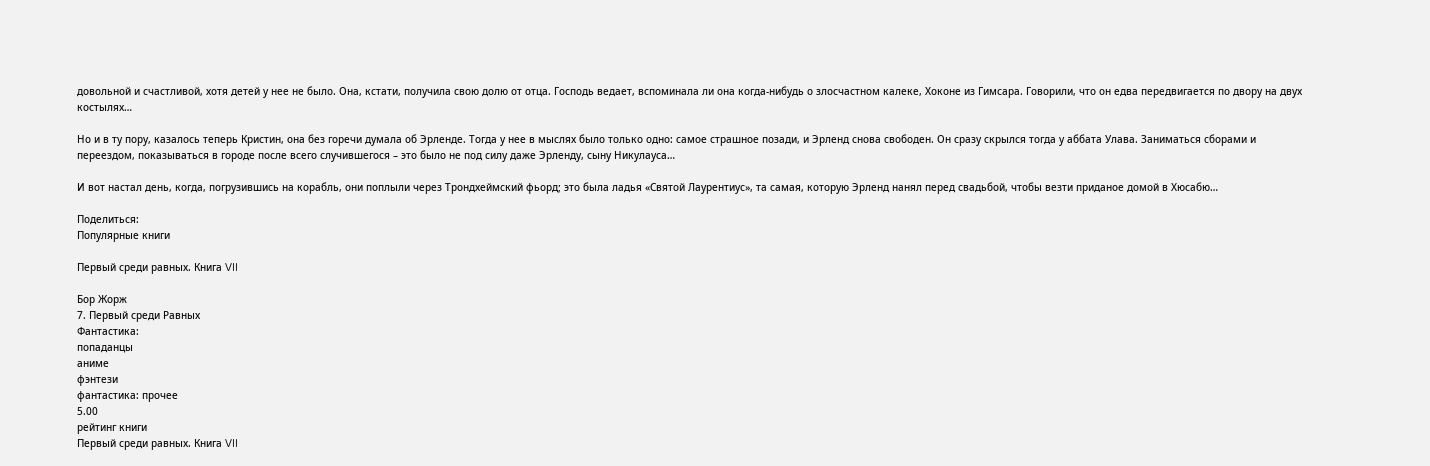довольной и счастливой, хотя детей у нее не было. Она, кстати, получила свою долю от отца. Господь ведает, вспоминала ли она когда-нибудь о злосчастном калеке, Хоконе из Гимсара. Говорили, что он едва передвигается по двору на двух костылях…

Но и в ту пору, казалось теперь Кристин, она без горечи думала об Эрленде. Тогда у нее в мыслях было только одно: самое страшное позади, и Эрленд снова свободен. Он сразу скрылся тогда у аббата Улава. Заниматься сборами и переездом, показываться в городе после всего случившегося – это было не под силу даже Эрленду, сыну Никулауса…

И вот настал день, когда, погрузившись на корабль, они поплыли через Трондхеймский фьорд; это была ладья «Святой Лаурентиус», та самая, которую Эрленд нанял перед свадьбой, чтобы везти приданое домой в Хюсабю…

Поделиться:
Популярные книги

Первый среди равных. Книга VII

Бор Жорж
7. Первый среди Равных
Фантастика:
попаданцы
аниме
фэнтези
фантастика: прочее
5.00
рейтинг книги
Первый среди равных. Книга VII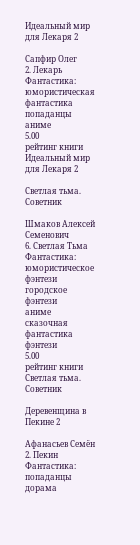Идеальный мир для Лекаря 2

Сапфир Олег
2. Лекарь
Фантастика:
юмористическая фантастика
попаданцы
аниме
5.00
рейтинг книги
Идеальный мир для Лекаря 2

Светлая тьма. Советник

Шмаков Алексей Семенович
6. Светлая Тьма
Фантастика:
юмористическое фэнтези
городское фэнтези
аниме
сказочная фантастика
фэнтези
5.00
рейтинг книги
Светлая тьма. Советник

Деревенщина в Пекине 2

Афанасьев Семён
2. Пекин
Фантастика:
попаданцы
дорама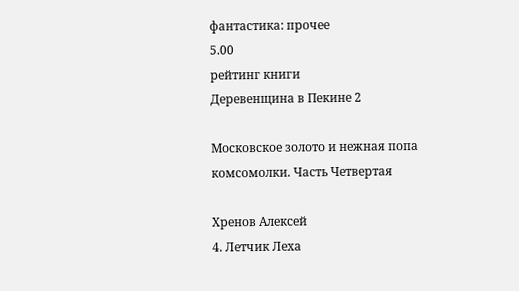фантастика: прочее
5.00
рейтинг книги
Деревенщина в Пекине 2

Московское золото и нежная попа комсомолки. Часть Четвертая

Хренов Алексей
4. Летчик Леха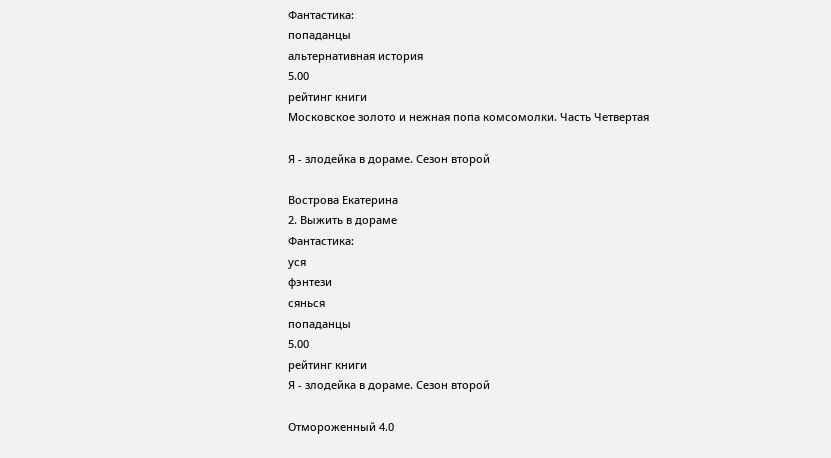Фантастика:
попаданцы
альтернативная история
5.00
рейтинг книги
Московское золото и нежная попа комсомолки. Часть Четвертая

Я - злодейка в дораме. Сезон второй

Вострова Екатерина
2. Выжить в дораме
Фантастика:
уся
фэнтези
сянься
попаданцы
5.00
рейтинг книги
Я - злодейка в дораме. Сезон второй

Отмороженный 4.0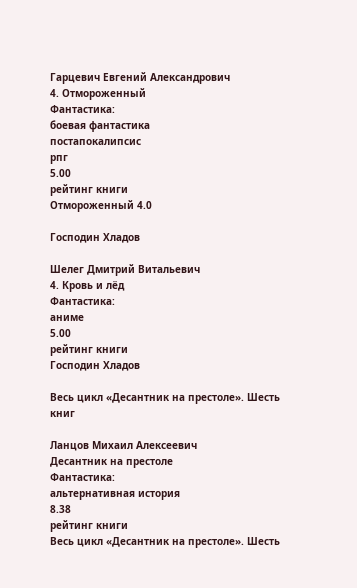Гарцевич Евгений Александрович
4. Отмороженный
Фантастика:
боевая фантастика
постапокалипсис
рпг
5.00
рейтинг книги
Отмороженный 4.0

Господин Хладов

Шелег Дмитрий Витальевич
4. Кровь и лёд
Фантастика:
аниме
5.00
рейтинг книги
Господин Хладов

Весь цикл «Десантник на престоле». Шесть книг

Ланцов Михаил Алексеевич
Десантник на престоле
Фантастика:
альтернативная история
8.38
рейтинг книги
Весь цикл «Десантник на престоле». Шесть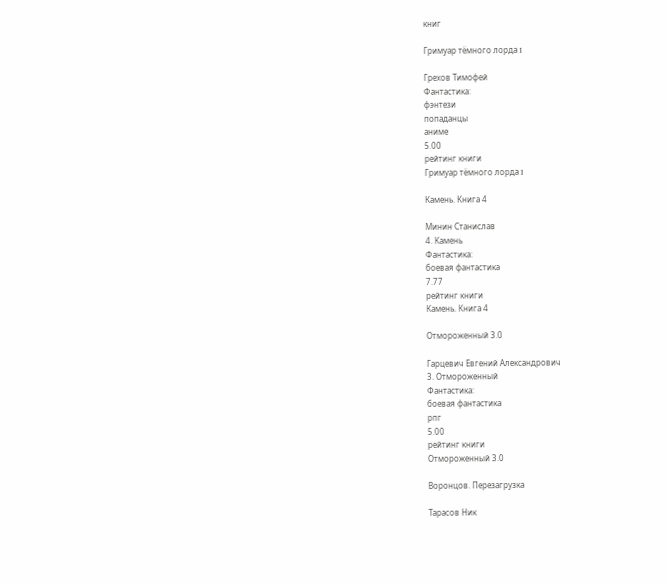книг

Гримуар тёмного лорда I

Грехов Тимофей
Фантастика:
фэнтези
попаданцы
аниме
5.00
рейтинг книги
Гримуар тёмного лорда I

Камень. Книга 4

Минин Станислав
4. Камень
Фантастика:
боевая фантастика
7.77
рейтинг книги
Камень. Книга 4

Отмороженный 3.0

Гарцевич Евгений Александрович
3. Отмороженный
Фантастика:
боевая фантастика
рпг
5.00
рейтинг книги
Отмороженный 3.0

Воронцов. Перезагрузка

Тарасов Ник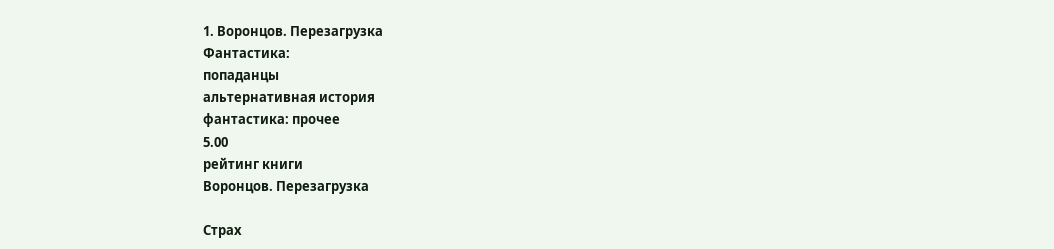1. Воронцов. Перезагрузка
Фантастика:
попаданцы
альтернативная история
фантастика: прочее
5.00
рейтинг книги
Воронцов. Перезагрузка

Страх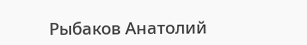Рыбаков Анатолий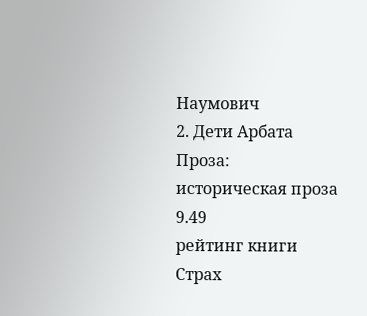Наумович
2. Дети Арбата
Проза:
историческая проза
9.49
рейтинг книги
Страх